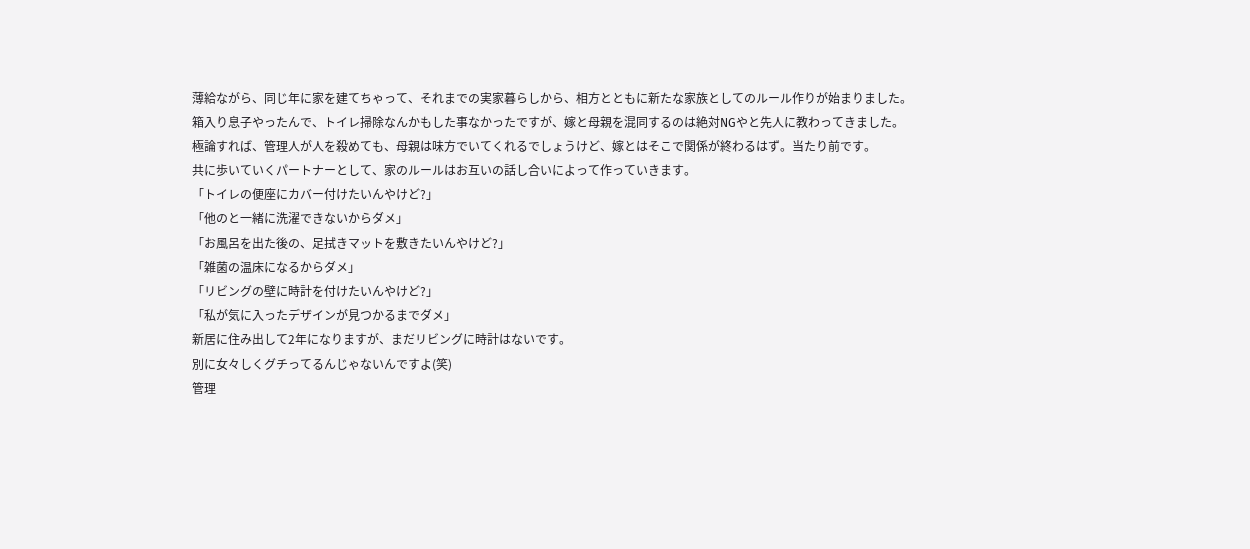薄給ながら、同じ年に家を建てちゃって、それまでの実家暮らしから、相方とともに新たな家族としてのルール作りが始まりました。
箱入り息子やったんで、トイレ掃除なんかもした事なかったですが、嫁と母親を混同するのは絶対NGやと先人に教わってきました。
極論すれば、管理人が人を殺めても、母親は味方でいてくれるでしょうけど、嫁とはそこで関係が終わるはず。当たり前です。
共に歩いていくパートナーとして、家のルールはお互いの話し合いによって作っていきます。
「トイレの便座にカバー付けたいんやけど?」
「他のと一緒に洗濯できないからダメ」
「お風呂を出た後の、足拭きマットを敷きたいんやけど?」
「雑菌の温床になるからダメ」
「リビングの壁に時計を付けたいんやけど?」
「私が気に入ったデザインが見つかるまでダメ」
新居に住み出して2年になりますが、まだリビングに時計はないです。
別に女々しくグチってるんじゃないんですよ(笑)
管理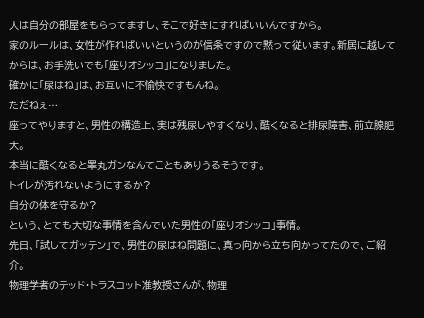人は自分の部屋をもらってますし、そこで好きにすればいいんですから。
家のルールは、女性が作ればいいというのが信条ですので黙って従います。新居に越してからは、お手洗いでも「座りオシッコ」になりました。
確かに「尿はね」は、お互いに不愉快ですもんね。
ただねぇ…
座ってやりますと、男性の構造上、実は残尿しやすくなり、酷くなると排尿障害、前立腺肥大。
本当に酷くなると睾丸ガンなんてこともありうるそうです。
トイレが汚れないようにするか?
自分の体を守るか?
という、とても大切な事情を含んでいた男性の「座りオシッコ」事情。
先日、「試してガッテン」で、男性の尿はね問題に、真っ向から立ち向かってたので、ご紹介。
物理学者のテッド・トラスコット准教授さんが、物理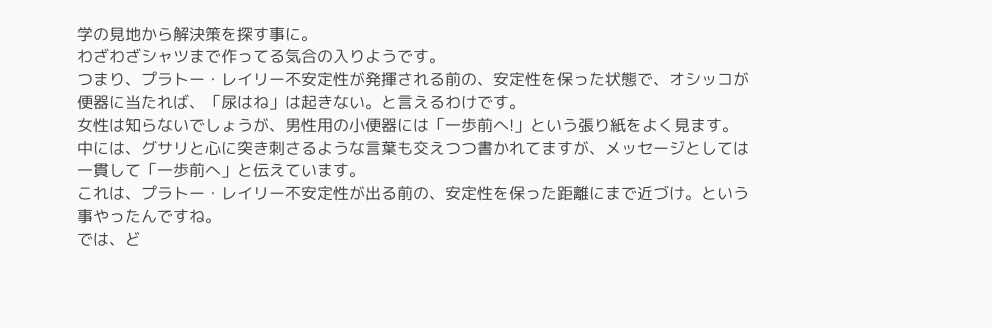学の見地から解決策を探す事に。
わざわざシャツまで作ってる気合の入りようです。
つまり、プラトー・レイリー不安定性が発揮される前の、安定性を保った状態で、オシッコが便器に当たれば、「尿はね」は起きない。と言えるわけです。
女性は知らないでしょうが、男性用の小便器には「一歩前へ!」という張り紙をよく見ます。
中には、グサリと心に突き刺さるような言葉も交えつつ書かれてますが、メッセージとしては一貫して「一歩前へ」と伝えています。
これは、プラトー・レイリー不安定性が出る前の、安定性を保った距離にまで近づけ。という事やったんですね。
では、ど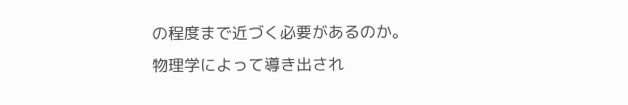の程度まで近づく必要があるのか。
物理学によって導き出され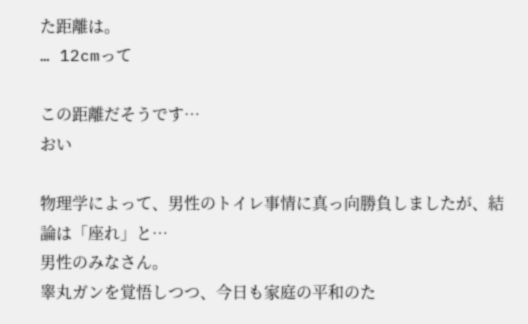た距離は。
… 12cmって

この距離だそうです…
おい

物理学によって、男性のトイレ事情に真っ向勝負しましたが、結論は「座れ」と…
男性のみなさん。
睾丸ガンを覚悟しつつ、今日も家庭の平和のた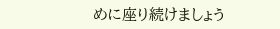めに座り続けましょう